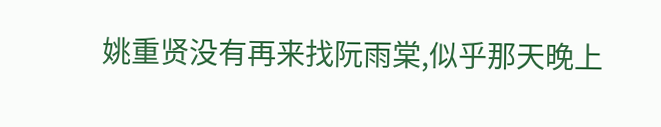姚重贤没有再来找阮雨棠,似乎那天晚上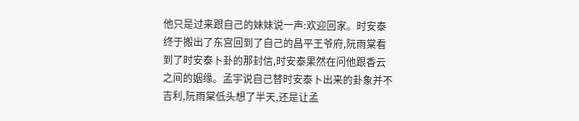他只是过来跟自己的妹妹说一声:欢迎回家。时安泰终于搬出了东宫回到了自己的昌平王爷府,阮雨棠看到了时安泰卜卦的那封信,时安泰果然在问他跟香云之间的姻缘。孟宇说自己替时安泰卜出来的卦象并不吉利,阮雨棠低头想了半天,还是让孟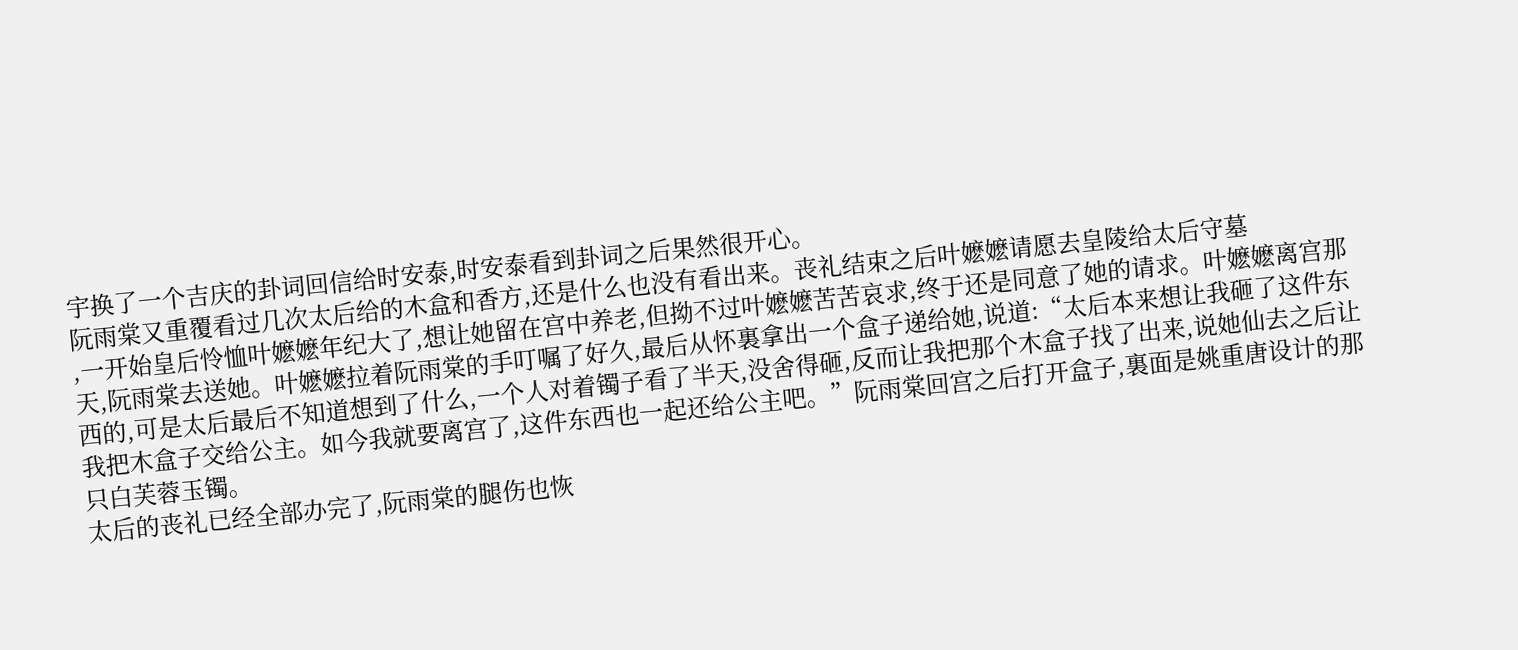宇换了一个吉庆的卦词回信给时安泰,时安泰看到卦词之后果然很开心。
阮雨棠又重覆看过几次太后给的木盒和香方,还是什么也没有看出来。丧礼结束之后叶嬷嬷请愿去皇陵给太后守墓
,一开始皇后怜恤叶嬷嬷年纪大了,想让她留在宫中养老,但拗不过叶嬷嬷苦苦哀求,终于还是同意了她的请求。叶嬷嬷离宫那天,阮雨棠去送她。叶嬷嬷拉着阮雨棠的手叮嘱了好久,最后从怀裏拿出一个盒子递给她,说道:“太后本来想让我砸了这件东西的,可是太后最后不知道想到了什么,一个人对着镯子看了半天,没舍得砸,反而让我把那个木盒子找了出来,说她仙去之后让我把木盒子交给公主。如今我就要离宫了,这件东西也一起还给公主吧。”阮雨棠回宫之后打开盒子,裏面是姚重唐设计的那只白芙蓉玉镯。
太后的丧礼已经全部办完了,阮雨棠的腿伤也恢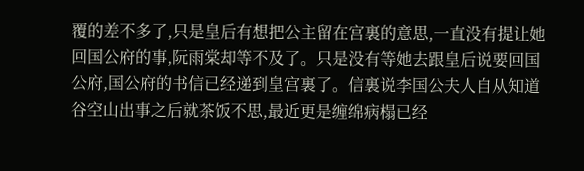覆的差不多了,只是皇后有想把公主留在宫裏的意思,一直没有提让她回国公府的事,阮雨棠却等不及了。只是没有等她去跟皇后说要回国公府,国公府的书信已经递到皇宫裏了。信裏说李国公夫人自从知道谷空山出事之后就茶饭不思,最近更是缠绵病榻已经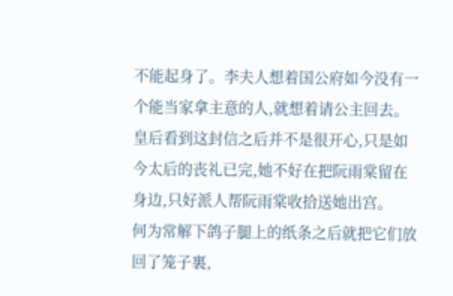不能起身了。李夫人想着国公府如今没有一个能当家拿主意的人,就想着请公主回去。皇后看到这封信之后并不是很开心,只是如今太后的丧礼已完,她不好在把阮雨棠留在身边,只好派人帮阮雨棠收拾送她出宫。
何为常解下鸽子腿上的纸条之后就把它们放回了笼子裏,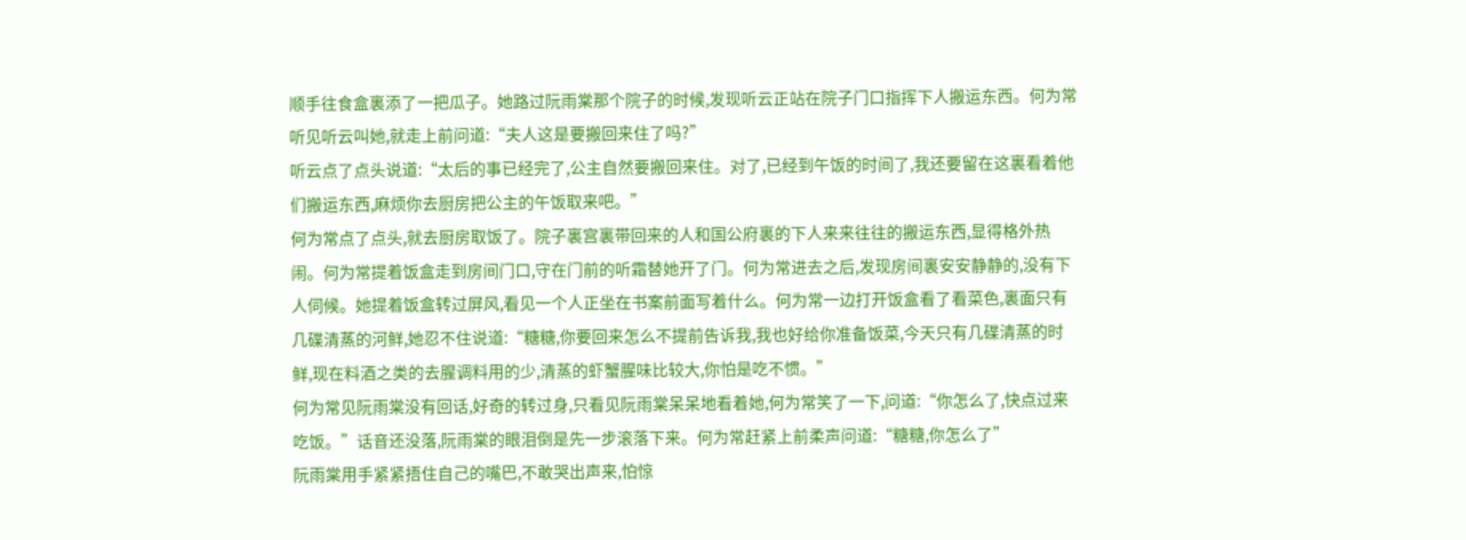顺手往食盒裏添了一把瓜子。她路过阮雨棠那个院子的时候,发现听云正站在院子门口指挥下人搬运东西。何为常听见听云叫她,就走上前问道:“夫人这是要搬回来住了吗?”
听云点了点头说道:“太后的事已经完了,公主自然要搬回来住。对了,已经到午饭的时间了,我还要留在这裏看着他们搬运东西,麻烦你去厨房把公主的午饭取来吧。”
何为常点了点头,就去厨房取饭了。院子裏宫裏带回来的人和国公府裏的下人来来往往的搬运东西,显得格外热闹。何为常提着饭盒走到房间门口,守在门前的听霜替她开了门。何为常进去之后,发现房间裏安安静静的,没有下人伺候。她提着饭盒转过屏风,看见一个人正坐在书案前面写着什么。何为常一边打开饭盒看了看菜色,裏面只有几碟清蒸的河鲜,她忍不住说道:“糖糖,你要回来怎么不提前告诉我,我也好给你准备饭菜,今天只有几碟清蒸的时鲜,现在料酒之类的去腥调料用的少,清蒸的虾蟹腥味比较大,你怕是吃不惯。”
何为常见阮雨棠没有回话,好奇的转过身,只看见阮雨棠呆呆地看着她,何为常笑了一下,问道:“你怎么了,快点过来吃饭。”话音还没落,阮雨棠的眼泪倒是先一步滚落下来。何为常赶紧上前柔声问道:“糖糖,你怎么了”
阮雨棠用手紧紧捂住自己的嘴巴,不敢哭出声来,怕惊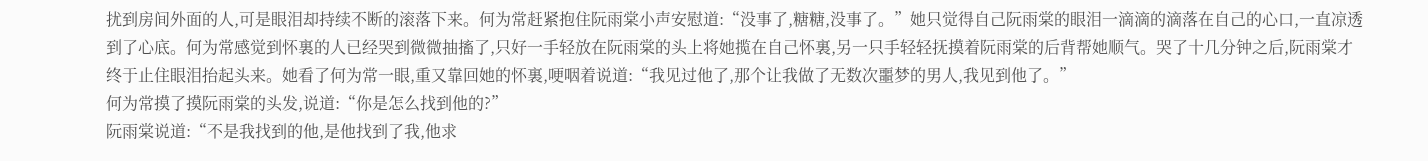扰到房间外面的人,可是眼泪却持续不断的滚落下来。何为常赶紧抱住阮雨棠小声安慰道:“没事了,糖糖,没事了。”她只觉得自己阮雨棠的眼泪一滴滴的滴落在自己的心口,一直凉透到了心底。何为常感觉到怀裏的人已经哭到微微抽搐了,只好一手轻放在阮雨棠的头上将她揽在自己怀裏,另一只手轻轻抚摸着阮雨棠的后背帮她顺气。哭了十几分钟之后,阮雨棠才终于止住眼泪抬起头来。她看了何为常一眼,重又靠回她的怀裏,哽咽着说道:“我见过他了,那个让我做了无数次噩梦的男人,我见到他了。”
何为常摸了摸阮雨棠的头发,说道:“你是怎么找到他的?”
阮雨棠说道:“不是我找到的他,是他找到了我,他求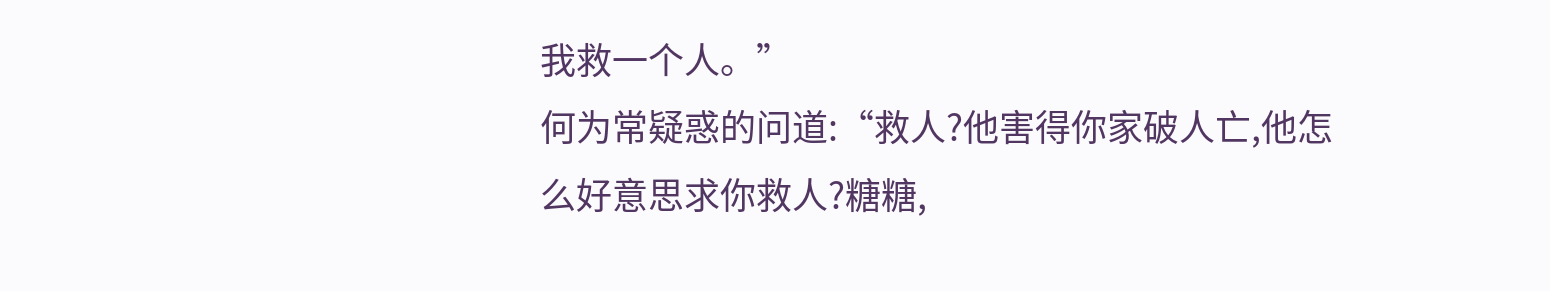我救一个人。”
何为常疑惑的问道:“救人?他害得你家破人亡,他怎么好意思求你救人?糖糖,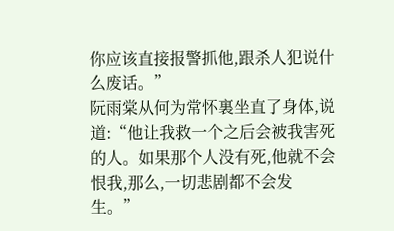你应该直接报警抓他,跟杀人犯说什么废话。”
阮雨棠从何为常怀裏坐直了身体,说道:“他让我救一个之后会被我害死的人。如果那个人没有死,他就不会恨我,那么,一切悲剧都不会发生。”